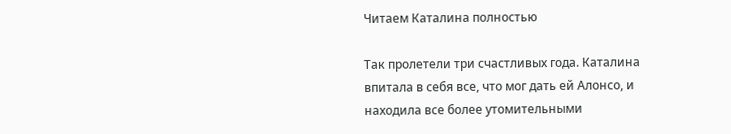Читаем Каталина полностью

Так пролетели три счастливых года. Каталина впитала в себя все, что мог дать ей Алонсо, и находила все более утомительными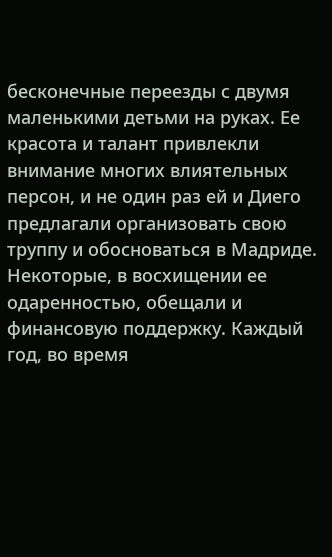бесконечные переезды с двумя маленькими детьми на руках. Ее красота и талант привлекли внимание многих влиятельных персон, и не один раз ей и Диего предлагали организовать свою труппу и обосноваться в Мадриде. Некоторые, в восхищении ее одаренностью, обещали и финансовую поддержку. Каждый год, во время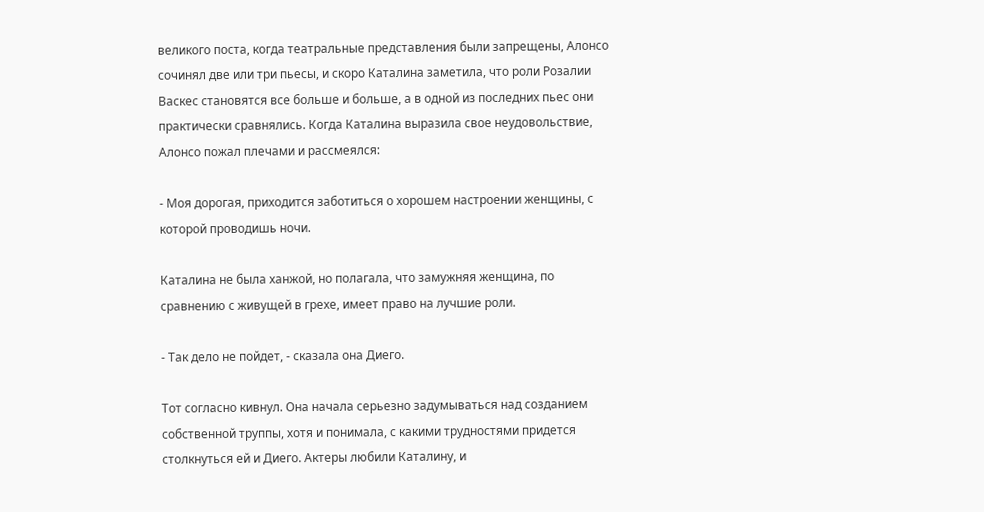великого поста, когда театральные представления были запрещены, Алонсо сочинял две или три пьесы, и скоро Каталина заметила, что роли Розалии Васкес становятся все больше и больше, а в одной из последних пьес они практически сравнялись. Когда Каталина выразила свое неудовольствие, Алонсо пожал плечами и рассмеялся:

- Моя дорогая, приходится заботиться о хорошем настроении женщины, с которой проводишь ночи.

Каталина не была ханжой, но полагала, что замужняя женщина, по сравнению с живущей в грехе, имеет право на лучшие роли.

- Так дело не пойдет, - сказала она Диего.

Тот согласно кивнул. Она начала серьезно задумываться над созданием собственной труппы, хотя и понимала, с какими трудностями придется столкнуться ей и Диего. Актеры любили Каталину, и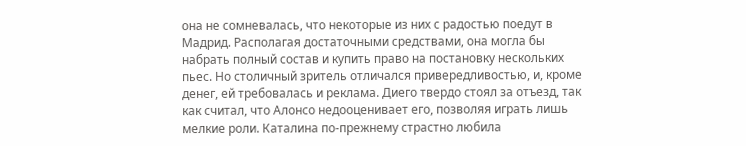она не сомневалась, что некоторые из них с радостью поедут в Мадрид. Располагая достаточными средствами, она могла бы набрать полный состав и купить право на постановку нескольких пьес. Но столичный зритель отличался привередливостью, и, кроме денег, ей требовалась и реклама. Диего твердо стоял за отъезд, так как считал, что Алонсо недооценивает его, позволяя играть лишь мелкие роли. Каталина по-прежнему страстно любила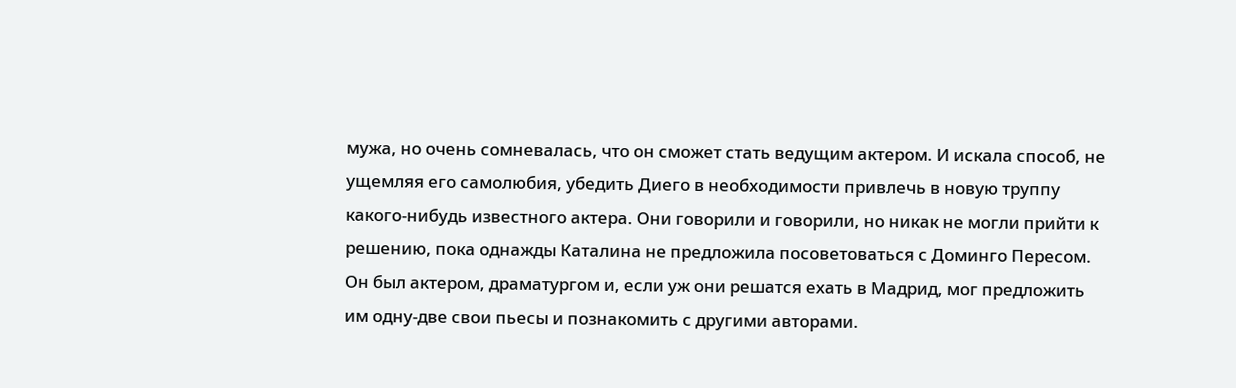мужа, но очень сомневалась, что он сможет стать ведущим актером. И искала способ, не ущемляя его самолюбия, убедить Диего в необходимости привлечь в новую труппу какого-нибудь известного актера. Они говорили и говорили, но никак не могли прийти к решению, пока однажды Каталина не предложила посоветоваться с Доминго Пересом. Он был актером, драматургом и, если уж они решатся ехать в Мадрид, мог предложить им одну-две свои пьесы и познакомить с другими авторами.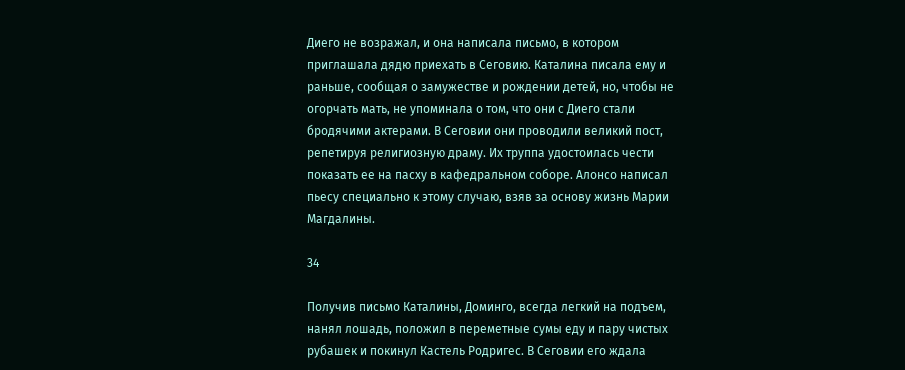Диего не возражал, и она написала письмо, в котором приглашала дядю приехать в Сеговию. Каталина писала ему и раньше, сообщая о замужестве и рождении детей, но, чтобы не огорчать мать, не упоминала о том, что они с Диего стали бродячими актерами. В Сеговии они проводили великий пост, репетируя религиозную драму. Их труппа удостоилась чести показать ее на пасху в кафедральном соборе. Алонсо написал пьесу специально к этому случаю, взяв за основу жизнь Марии Магдалины.

34

Получив письмо Каталины, Доминго, всегда легкий на подъем, нанял лошадь, положил в переметные сумы еду и пару чистых рубашек и покинул Кастель Родригес. В Сеговии его ждала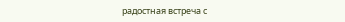радостная встреча с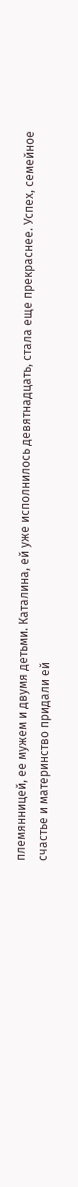племянницей, ее мужем и двумя детьми. Каталина, ей уже исполнилось девятнадцать, стала еще прекраснее. Успех, семейное счастье и материнство придали ей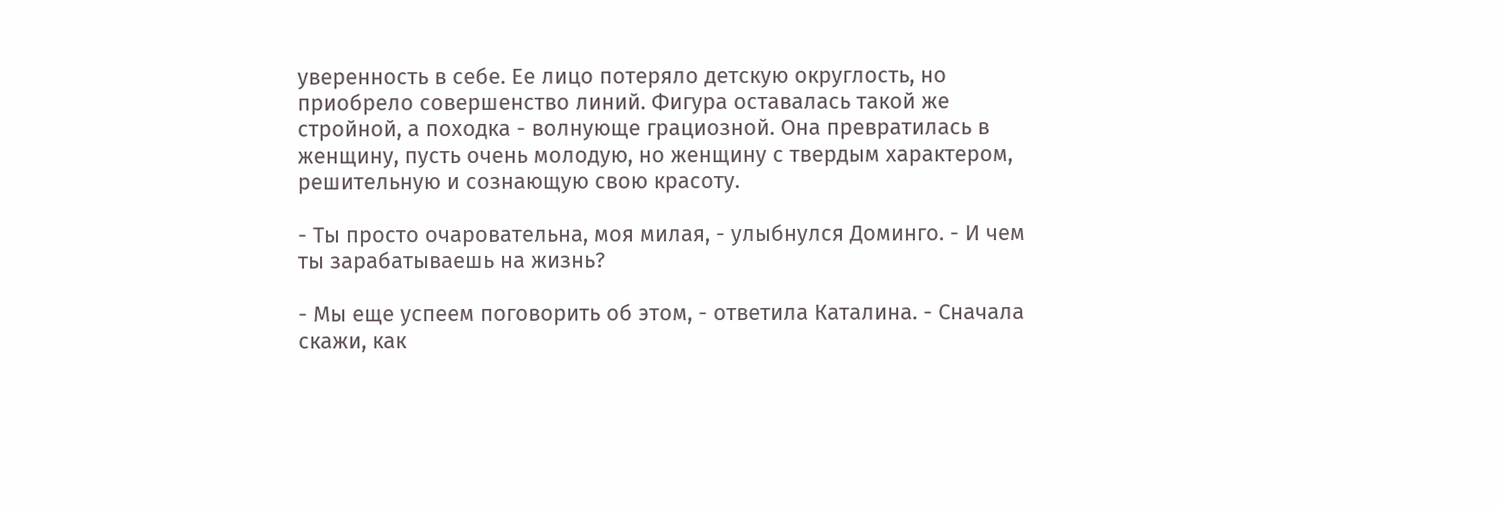уверенность в себе. Ее лицо потеряло детскую округлость, но приобрело совершенство линий. Фигура оставалась такой же стройной, а походка - волнующе грациозной. Она превратилась в женщину, пусть очень молодую, но женщину с твердым характером, решительную и сознающую свою красоту.

- Ты просто очаровательна, моя милая, - улыбнулся Доминго. - И чем ты зарабатываешь на жизнь?

- Мы еще успеем поговорить об этом, - ответила Каталина. - Сначала скажи, как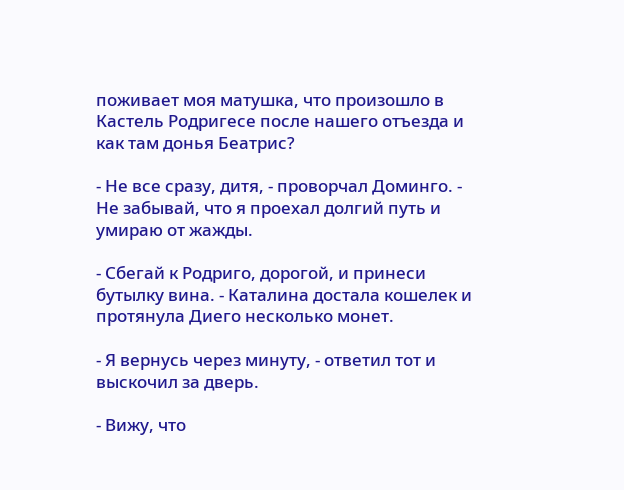поживает моя матушка, что произошло в Кастель Родригесе после нашего отъезда и как там донья Беатрис?

- Не все сразу, дитя, - проворчал Доминго. - Не забывай, что я проехал долгий путь и умираю от жажды.

- Сбегай к Родриго, дорогой, и принеси бутылку вина. - Каталина достала кошелек и протянула Диего несколько монет.

- Я вернусь через минуту, - ответил тот и выскочил за дверь.

- Вижу, что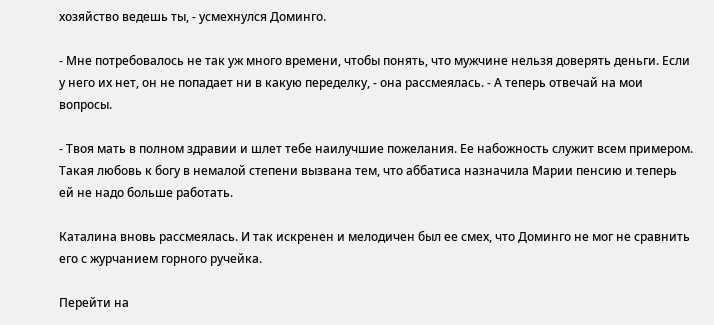хозяйство ведешь ты, - усмехнулся Доминго.

- Мне потребовалось не так уж много времени, чтобы понять, что мужчине нельзя доверять деньги. Если у него их нет, он не попадает ни в какую переделку, - она рассмеялась. - А теперь отвечай на мои вопросы.

- Твоя мать в полном здравии и шлет тебе наилучшие пожелания. Ее набожность служит всем примером. Такая любовь к богу в немалой степени вызвана тем, что аббатиса назначила Марии пенсию и теперь ей не надо больше работать.

Каталина вновь рассмеялась. И так искренен и мелодичен был ее смех, что Доминго не мог не сравнить его с журчанием горного ручейка.

Перейти на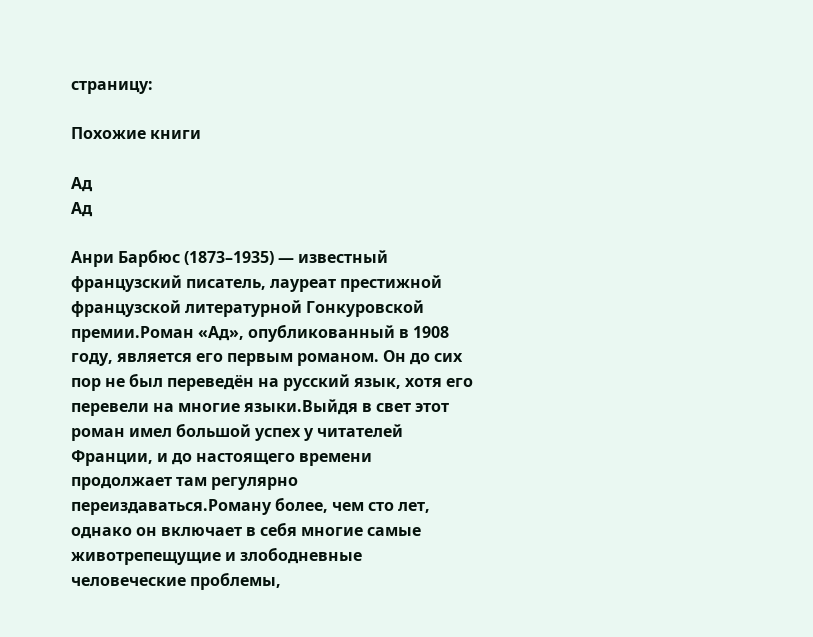страницу:

Похожие книги

Ад
Ад

Анри Барбюс (1873–1935) — известный французский писатель, лауреат престижной французской литературной Гонкуровской премии.Роман «Ад», опубликованный в 1908 году, является его первым романом. Он до сих пор не был переведён на русский язык, хотя его перевели на многие языки.Выйдя в свет этот роман имел большой успех у читателей Франции, и до настоящего времени продолжает там регулярно переиздаваться.Роману более, чем сто лет, однако он включает в себя многие самые животрепещущие и злободневные человеческие проблемы,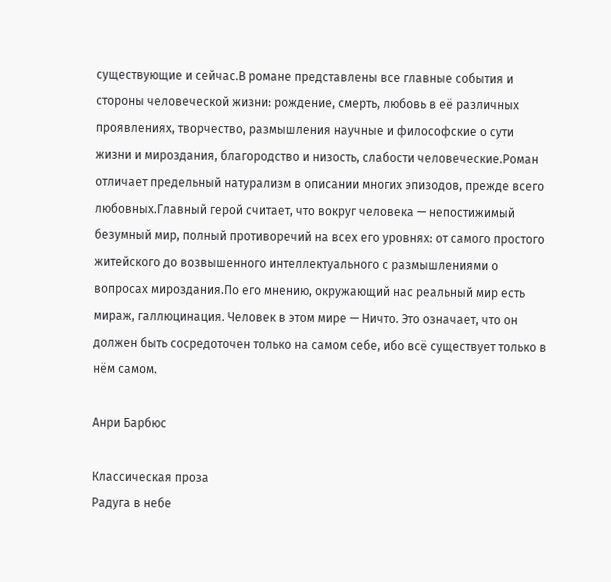существующие и сейчас.В романе представлены все главные события и стороны человеческой жизни: рождение, смерть, любовь в её различных проявлениях, творчество, размышления научные и философские о сути жизни и мироздания, благородство и низость, слабости человеческие.Роман отличает предельный натурализм в описании многих эпизодов, прежде всего любовных.Главный герой считает, что вокруг человека — непостижимый безумный мир, полный противоречий на всех его уровнях: от самого простого житейского до возвышенного интеллектуального с размышлениями о вопросах мироздания.По его мнению, окружающий нас реальный мир есть мираж, галлюцинация. Человек в этом мире — Ничто. Это означает, что он должен быть сосредоточен только на самом себе, ибо всё существует только в нём самом.

Анри Барбюс

Классическая проза
Радуга в небе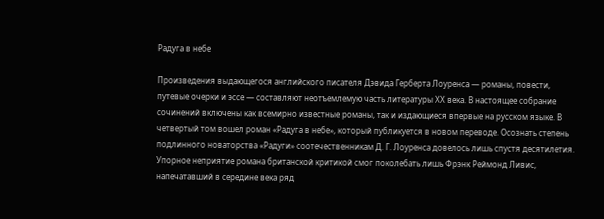Радуга в небе

Произведения выдающегося английского писателя Дэвида Герберта Лоуренса — романы, повести, путевые очерки и эссе — составляют неотъемлемую часть литературы XX века. В настоящее собрание сочинений включены как всемирно известные романы, так и издающиеся впервые на русском языке. В четвертый том вошел роман «Радуга в небе», который публикуется в новом переводе. Осознать степень подлинного новаторства «Радуги» соотечественникам Д. Г. Лоуренса довелось лишь спустя десятилетия. Упорное неприятие романа британской критикой смог поколебать лишь Фрэнк Реймонд Ливис, напечатавший в середине века ряд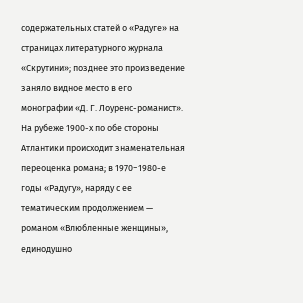содержательных статей о «Радуге» на страницах литературного журнала «Скрутини»; позднее это произведение заняло видное место в его монографии «Д. Г. Лоуренс-романист». На рубеже 1900-х по обе стороны Атлантики происходит знаменательная переоценка романа; в 1970−1980-е годы «Радугу», наряду с ее тематическим продолжением — романом «Влюбленные женщины», единодушно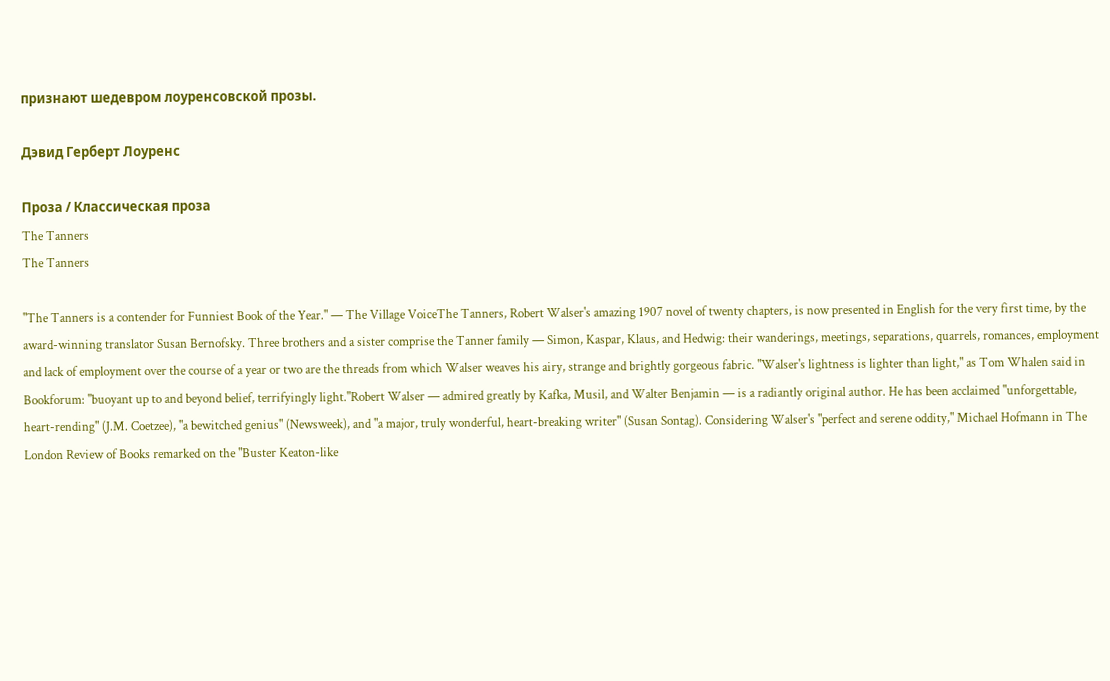признают шедевром лоуренсовской прозы.

Дэвид Герберт Лоуренс

Проза / Классическая проза
The Tanners
The Tanners

"The Tanners is a contender for Funniest Book of the Year." — The Village VoiceThe Tanners, Robert Walser's amazing 1907 novel of twenty chapters, is now presented in English for the very first time, by the award-winning translator Susan Bernofsky. Three brothers and a sister comprise the Tanner family — Simon, Kaspar, Klaus, and Hedwig: their wanderings, meetings, separations, quarrels, romances, employment and lack of employment over the course of a year or two are the threads from which Walser weaves his airy, strange and brightly gorgeous fabric. "Walser's lightness is lighter than light," as Tom Whalen said in Bookforum: "buoyant up to and beyond belief, terrifyingly light."Robert Walser — admired greatly by Kafka, Musil, and Walter Benjamin — is a radiantly original author. He has been acclaimed "unforgettable, heart-rending" (J.M. Coetzee), "a bewitched genius" (Newsweek), and "a major, truly wonderful, heart-breaking writer" (Susan Sontag). Considering Walser's "perfect and serene oddity," Michael Hofmann in The London Review of Books remarked on the "Buster Keaton-like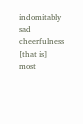indomitably sad cheerfulness [that is] most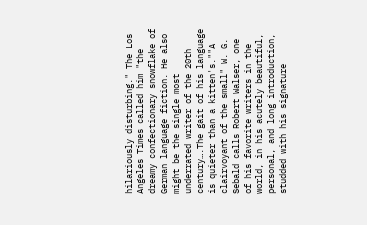hilariously disturbing." The Los Angeles Times called him "the dreamy confectionary snowflake of German language fiction. He also might be the single most underrated writer of the 20th century….The gait of his language is quieter than a kitten's.""A clairvoyant of the small" W. G. Sebald calls Robert Walser, one of his favorite writers in the world, in his acutely beautiful, personal, and long introduction, studded with his signature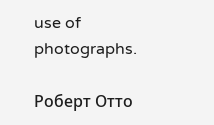use of photographs.

Роберт Отто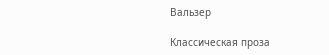Вальзер

Классическая проза